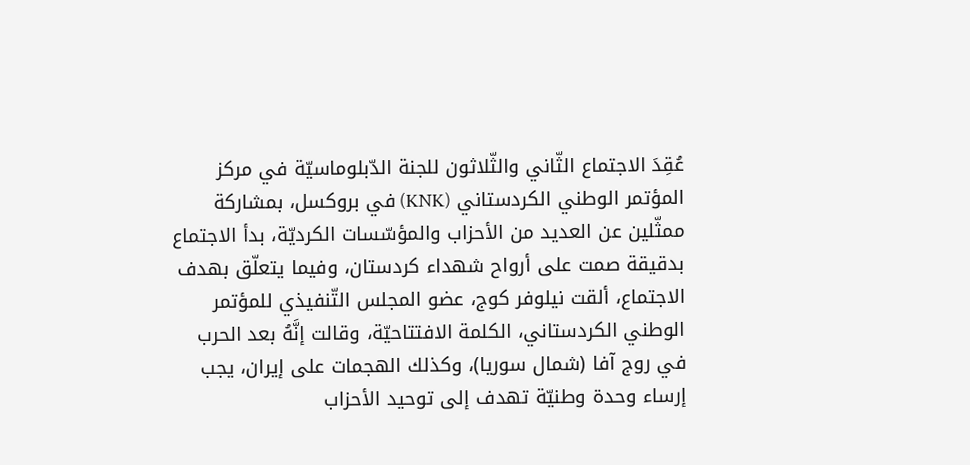عُقِدَ الاجتماع الثّاني والثّلاثون للجنة الدّبلوماسيّة في مركز المؤتمر الوطني الكردستاني (KNK) في بروكسل، بمشاركة ممثّلين عن العديد من الأحزاب والمؤسّسات الكرديّة، بدأ الاجتماع بدقيقة صمت على أرواح شهداء كردستان، وفيما يتعلّق بهدف الاجتماع، ألقت نيلوفر كوج، عضو المجلس التّنفيذي للمؤتمر الوطني الكردستاني، الكلمة الافتتاحيّة، وقالت إنَّهُ بعد الحرب في روج آفا (شمال سوريا)، وكذلك الهجمات على إيران، يجب إرساء وحدة وطنيّة تهدف إلى توحيد الأحزاب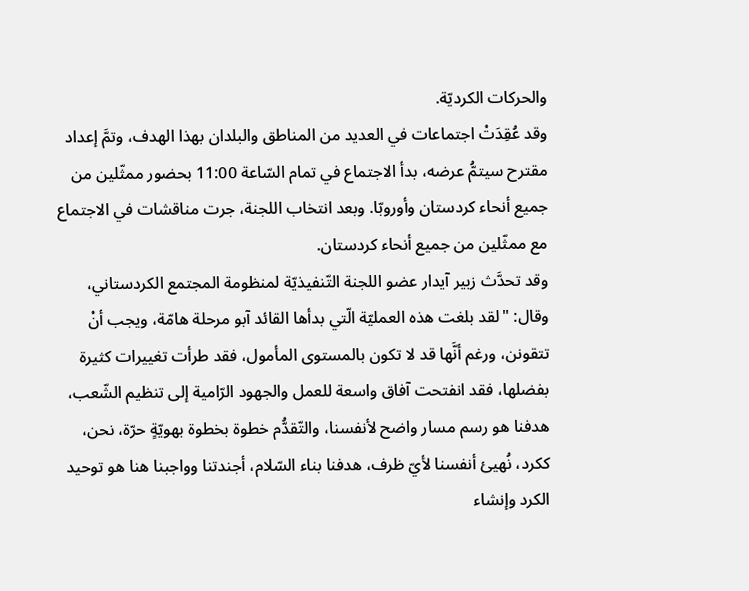والحركات الكرديّة.
وقد عُقِدَتْ اجتماعات في العديد من المناطق والبلدان بهذا الهدف، وتمَّ إعداد مقترح سيتمُّ عرضه، بدأ الاجتماع في تمام السّاعة 11:00 بحضور ممثّلين من جميع أنحاء كردستان وأوروبّا. وبعد انتخاب اللجنة، جرت مناقشات في الاجتماع مع ممثّلين من جميع أنحاء كردستان.
وقد تحدَّث زبير آيدار عضو اللجنة التّنفيذيّة لمنظومة المجتمع الكردستاني، وقال: "لقد بلغت هذه العمليّة الّتي بدأها القائد آبو مرحلة هامّة، ويجب أنْ تتقونن، ورغم أنَّها قد لا تكون بالمستوى المأمول، فقد طرأت تغييرات كثيرة بفضلها، فقد انفتحت آفاق واسعة للعمل والجهود الرّامية إلى تنظيم الشّعب، هدفنا هو رسم مسار واضح لأنفسنا، والتّقدُّم خطوة بخطوة بهويّةٍ حرّة، نحن، ككرد، نُهيئ أنفسنا لأيّ ظرف، هدفنا بناء السّلام، أجندتنا وواجبنا هنا هو توحيد الكرد وإنشاء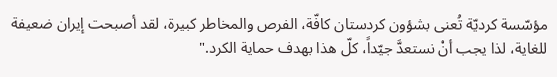مؤسّسة كرديّة تُعنى بشؤون كردستان كافّة، الفرص والمخاطر كبيرة، لقد أصبحت إيران ضعيفة للغاية، لذا يجب أنْ نستعدَّ جيّداً، كلّ هذا بهدف حماية الكرد."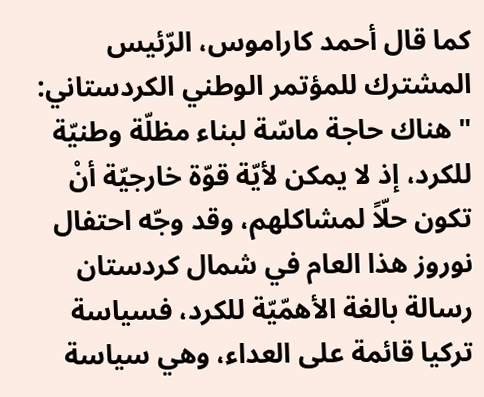كما قال أحمد كاراموس، الرّئيس المشترك للمؤتمر الوطني الكردستاني: "هناك حاجة ماسّة لبناء مظلّة وطنيّة للكرد، إذ لا يمكن لأيّة قوّة خارجيّة أنْ تكون حلّاً لمشاكلهم، وقد وجّه احتفال نوروز هذا العام في شمال كردستان رسالة بالغة الأهمّيّة للكرد، فسياسة تركيا قائمة على العداء، وهي سياسة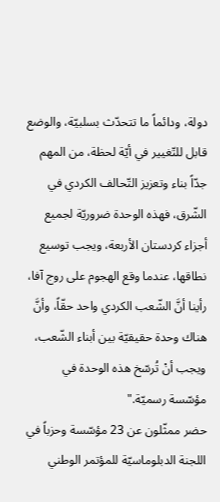دولة، ودائماً ما تتحدّث بسلبيّة، والوضع قابل للتّغيير في أيّة لحظة، من المهم جدّاً بناء وتعزيز التّحالف الكردي في الشّرق، فهذه الوحدة ضروريّة لجميع أجزاء كردستان الأربعة، ويجب توسيع نطاقها، عندما وقع الهجوم على روج آفا، رأينا أنَّ الشّعب الكردي واحد حقّاً، وأنَّ هناك وحدة حقيقيّة بين أبناء الشّعب، ويجب أنْ تُرسّخ هذه الوحدة في مؤسّسة رسميّة."
حضر ممثّلون عن 23 مؤسّسة وحزباً في اللجنة الدبلوماسيّة للمؤتمر الوطني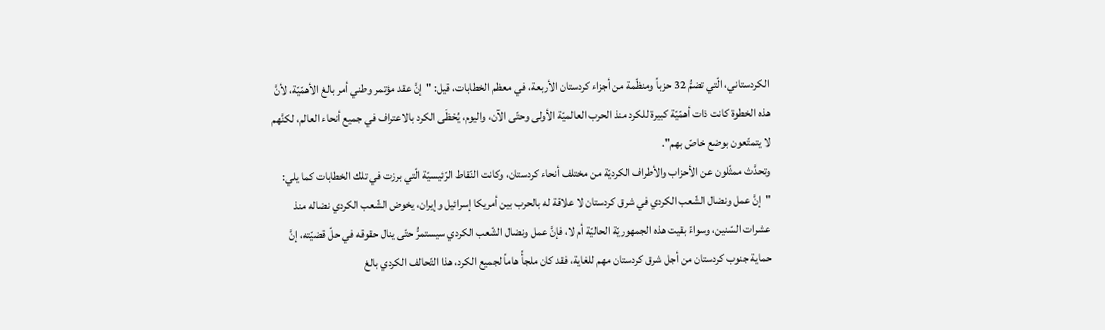الكردستاني، الّتي تضمُّ 32 حزباً ومنظّمة من أجزاء كردستان الأربعة، في معظم الخطابات، قيل: "إنَّ عقد مؤتمر وطني أمر بالغ الأهمّيّة، لأنَّ هذه الخطوة كانت ذات أهمّيّة كبيرة للكرد منذ الحرب العالميّة الأولى وحتّى الآن، واليوم، يُحْظَى الكرد بالاعتراف في جميع أنحاء العالم، لكنَّهم لا يتمتّعون بوضع خاصّ بهم".
وتحدَّث ممثّلون عن الأحزاب والأطراف الكرديّة من مختلف أنحاء كردستان، وكانت النّقاط الرّئيسيّة الّتي برزت في تلك الخطابات كما يلي:
"إنَّ عمل ونضال الشّعب الكردي في شرق كردستان لا علاقة له بالحرب بين أمريكا إسرائيل وإيران، يخوض الشّعب الكردي نضاله منذ عشرات السّنين، وسواءً بقيت هذه الجمهوريّة الحاليّة أم لا، فإنَّ عمل ونضال الشّعب الكردي سيستمرُّ حتّى ينال حقوقه في حلّ قضيّته، إنَّ حماية جنوب كردستان من أجل شرق كردستان مهم للغاية، فقد كان ملجأً هاماً لجميع الكرد، هذا التّحالف الكردي بالغ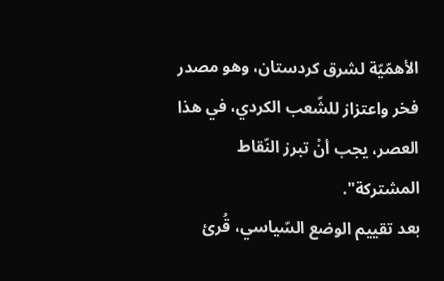الأهمّيّة لشرق كردستان، وهو مصدر فخر واعتزاز للشّعب الكردي، في هذا العصر، يجب أنْ تبرز النّقاط المشتركة".
بعد تقييم الوضع السّياسي، قُرئ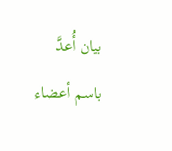بيان أُعدَّ باسم أعضاء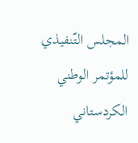المجلس التّنفيذي للمؤتمر الوطني الكردستاني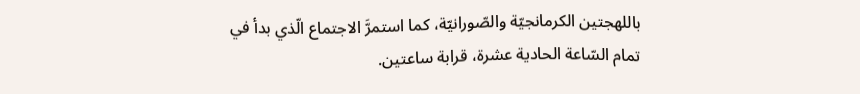باللهجتين الكرمانجيّة والصّورانيّة، كما استمرَّ الاجتماع الّذي بدأ في تمام السّاعة الحادية عشرة، قرابة ساعتين.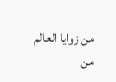من زوايا العالم
من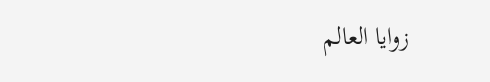زوايا العالم